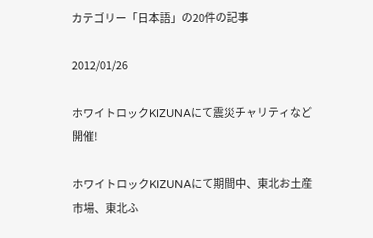カテゴリー「日本語」の20件の記事

2012/01/26

ホワイトロックKIZUNAにて震災チャリティなど開催!

ホワイトロックKIZUNAにて期間中、東北お土産市場、東北ふ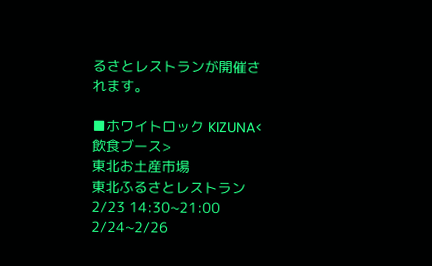るさとレストランが開催されます。

■ホワイトロック KIZUNA<飲食ブース>
東北お土産市場
東北ふるさとレストラン
2/23 14:30~21:00
2/24~2/26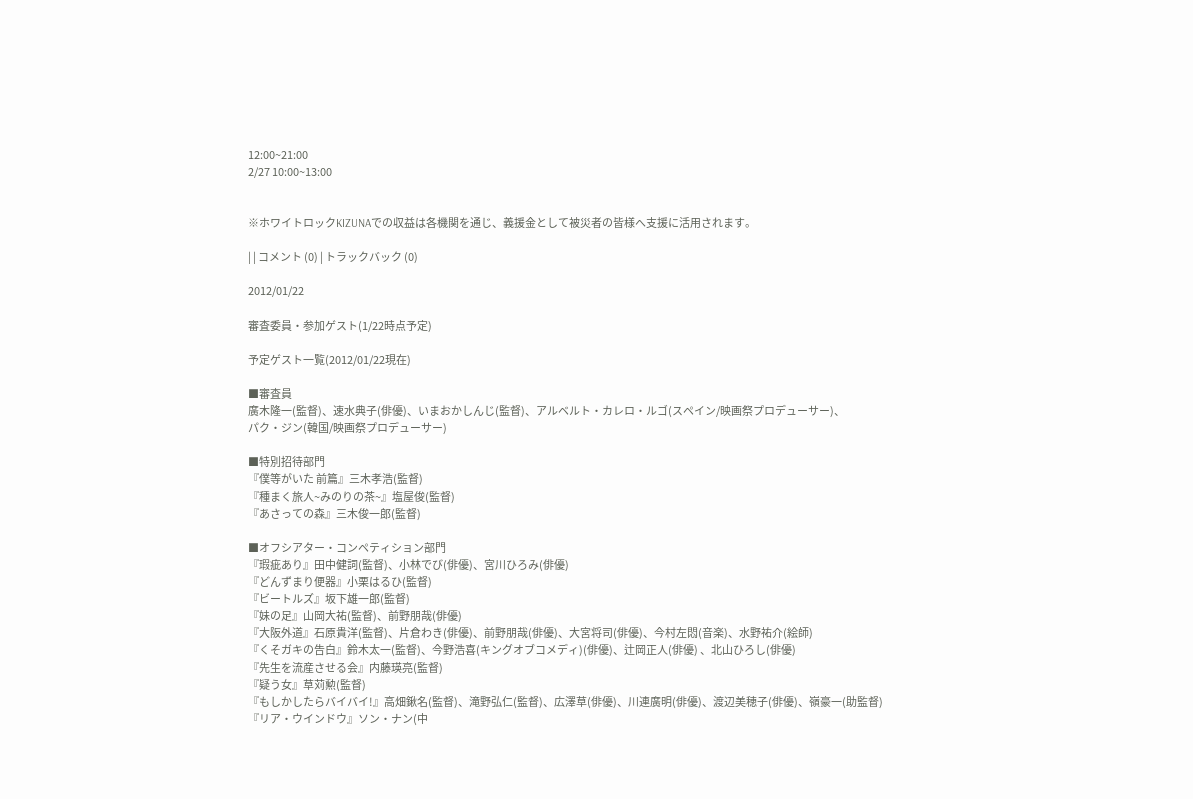12:00~21:00
2/27 10:00~13:00


※ホワイトロックKIZUNAでの収益は各機関を通じ、義援金として被災者の皆様へ支援に活用されます。

| | コメント (0) | トラックバック (0)

2012/01/22

審査委員・参加ゲスト(1/22時点予定)

予定ゲスト一覧(2012/01/22現在)

■審査員
廣木隆一(監督)、速水典子(俳優)、いまおかしんじ(監督)、アルベルト・カレロ・ルゴ(スペイン/映画祭プロデューサー)、
パク・ジン(韓国/映画祭プロデューサー)

■特別招待部門
『僕等がいた 前篇』三木孝浩(監督)
『種まく旅人~みのりの茶~』塩屋俊(監督)
『あさっての森』三木俊一郎(監督)

■オフシアター・コンペティション部門
『瑕疵あり』田中健詞(監督)、小林でび(俳優)、宮川ひろみ(俳優)
『どんずまり便器』小栗はるひ(監督)
『ビートルズ』坂下雄一郎(監督)
『妹の足』山岡大祐(監督)、前野朋哉(俳優)
『大阪外道』石原貴洋(監督)、片倉わき(俳優)、前野朋哉(俳優)、大宮将司(俳優)、今村左悶(音楽)、水野祐介(絵師)
『くそガキの告白』鈴木太一(監督)、今野浩喜(キングオブコメディ)(俳優)、辻岡正人(俳優) 、北山ひろし(俳優)
『先生を流産させる会』内藤瑛亮(監督)
『疑う女』草苅勲(監督)
『もしかしたらバイバイ!』高畑鍬名(監督)、滝野弘仁(監督)、広澤草(俳優)、川連廣明(俳優)、渡辺美穂子(俳優)、嶺豪一(助監督)
『リア・ウインドウ』ソン・ナン(中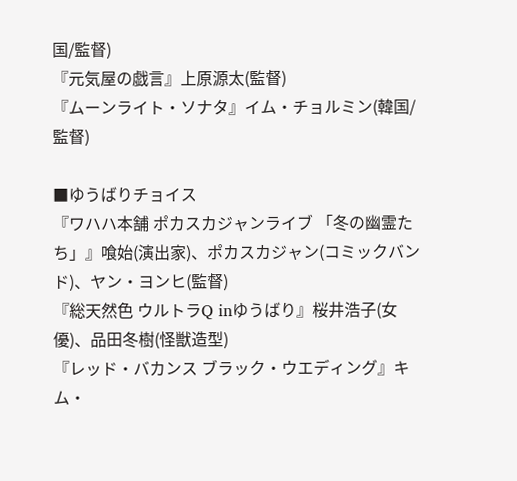国/監督)
『元気屋の戯言』上原源太(監督)
『ムーンライト・ソナタ』イム・チョルミン(韓国/監督)

■ゆうばりチョイス
『ワハハ本舗 ポカスカジャンライブ 「冬の幽霊たち」』喰始(演出家)、ポカスカジャン(コミックバンド)、ヤン・ヨンヒ(監督)
『総天然色 ウルトラQ inゆうばり』桜井浩子(女優)、品田冬樹(怪獣造型)
『レッド・バカンス ブラック・ウエディング』キム・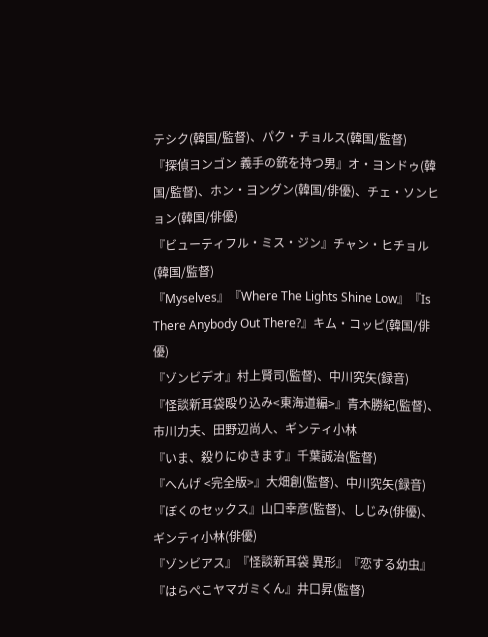テシク(韓国/監督)、パク・チョルス(韓国/監督)
『探偵ヨンゴン 義手の銃を持つ男』オ・ヨンドゥ(韓国/監督)、ホン・ヨングン(韓国/俳優)、チェ・ソンヒョン(韓国/俳優)
『ビューティフル・ミス・ジン』チャン・ヒチョル(韓国/監督)
『Myselves』『Where The Lights Shine Low』『Is There Anybody Out There?』キム・コッピ(韓国/俳優)
『ゾンビデオ』村上賢司(監督)、中川究矢(録音)
『怪談新耳袋殴り込み<東海道編>』青木勝紀(監督)、市川力夫、田野辺尚人、ギンティ小林
『いま、殺りにゆきます』千葉誠治(監督)
『へんげ <完全版>』大畑創(監督)、中川究矢(録音)
『ぼくのセックス』山口幸彦(監督)、しじみ(俳優)、ギンティ小林(俳優)
『ゾンビアス』『怪談新耳袋 異形』『恋する幼虫』『はらぺこヤマガミくん』井口昇(監督)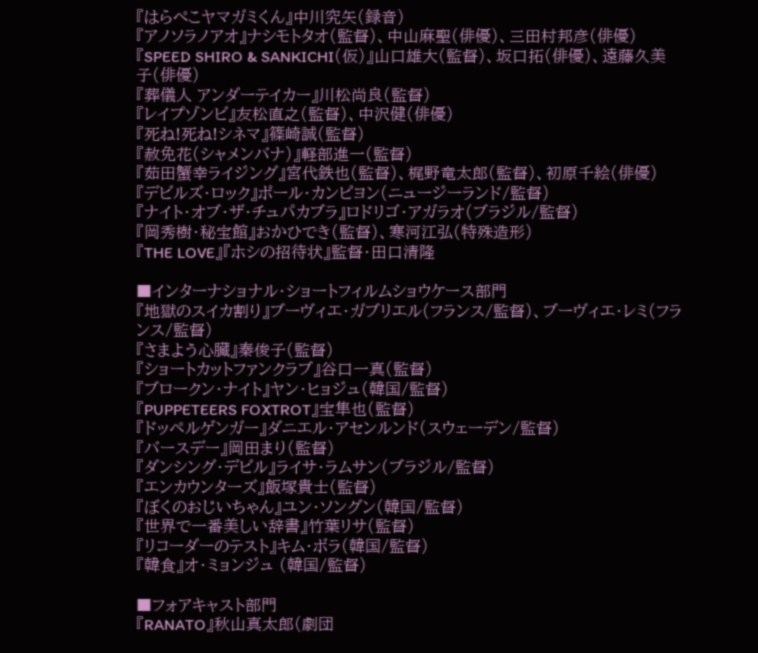『はらぺこヤマガミくん』中川究矢(録音)
『アノソラノアオ』ナシモトタオ(監督)、中山麻聖(俳優)、三田村邦彦(俳優)
『SPEED SHIRO & SANKICHI(仮)』山口雄大(監督)、坂口拓(俳優)、遠藤久美子(俳優)
『葬儀人 アンダーテイカー』川松尚良(監督)
『レイプゾンビ』友松直之(監督)、中沢健(俳優)
『死ね!死ね!シネマ』篠崎誠(監督)
『赦免花(シャメンバナ)』軽部進一(監督)
『茹田蟹幸ライジング』宮代鉄也(監督)、梶野竜太郎(監督)、初原千絵(俳優)
『デビルズ・ロック』ポール・カンピヨン(ニュージーランド/監督)
『ナイト・オブ・ザ・チュパカブラ』ロドリゴ・アガラオ(ブラジル/監督)
『岡秀樹・秘宝館』おかひでき(監督)、寒河江弘(特殊造形)
『THE LOVE』『ホシの招待状』監督・田口清隆

■インターナショナル・ショートフィルムショウケース部門
『地獄のスイカ割り』ブーヴィエ・ガブリエル(フランス/監督)、ブーヴィエ・レミ(フランス/監督)
『さまよう心臓』秦俊子(監督)
『ショートカットファンクラブ』谷口一真(監督)
『ブロークン・ナイト』ヤン・ヒョジュ(韓国/監督)
『PUPPETEERS FOXTROT』宝隼也(監督)
『ドッペルゲンガー』ダニエル・アセンルンド(スウェーデン/監督)
『バースデー』岡田まり(監督)
『ダンシング・デビル』ライサ・ラムサン(ブラジル/監督)
『エンカウンターズ』飯塚貴士(監督)
『ぼくのおじいちゃん』ユン・ソングン(韓国/監督)
『世界で一番美しい辞書』竹葉リサ(監督)
『リコーダーのテスト』キム・ボラ(韓国/監督)
『韓食』オ・ミョンジュ (韓国/監督)

■フォアキャスト部門
『RANATO』秋山真太郎(劇団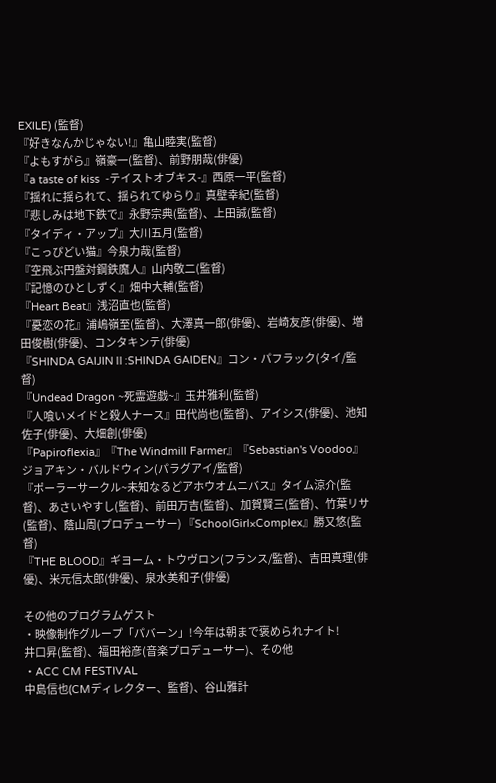EXILE) (監督)
『好きなんかじゃない!』亀山睦実(監督)
『よもすがら』嶺豪一(監督)、前野朋哉(俳優)
『a taste of kiss  -テイストオブキス-』西原一平(監督)
『揺れに揺られて、揺られてゆらり』真壁幸紀(監督)
『悲しみは地下鉄で』永野宗典(監督)、上田誠(監督)
『タイディ・アップ』大川五月(監督)
『こっぴどい猫』今泉力哉(監督)
『空飛ぶ円盤対鋼鉄魔人』山内敬二(監督)
『記憶のひとしずく』畑中大輔(監督)
『Heart Beat』浅沼直也(監督)
『憂恋の花』浦嶋嶺至(監督)、大澤真一郎(俳優)、岩崎友彦(俳優)、増田俊樹(俳優)、コンタキンテ(俳優)
『SHINDA GAIJINⅡ:SHINDA GAIDEN』コン・パフラック(タイ/監督)
『Undead Dragon ~死霊遊戯~』玉井雅利(監督)
『人喰いメイドと殺人ナース』田代尚也(監督)、アイシス(俳優)、池知佐子(俳優)、大畑創(俳優)
『Papiroflexia』『The Windmill Farmer』『Sebastian's Voodoo』ジョアキン・バルドウィン(パラグアイ/監督)
『ポーラーサークル~未知なるどアホウオムニバス』タイム涼介(監督)、あさいやすし(監督)、前田万吉(監督)、加賀賢三(監督)、竹葉リサ(監督)、蔭山周(プロデューサー) 『SchoolGirl×Complex』勝又悠(監督)
『THE BLOOD』ギヨーム・トウヴロン(フランス/監督)、吉田真理(俳優)、米元信太郎(俳優)、泉水美和子(俳優)

その他のプログラムゲスト
・映像制作グループ「パバーン」!今年は朝まで褒められナイト!
井口昇(監督)、福田裕彦(音楽プロデューサー)、その他
・ACC CM FESTIVAL
中島信也(CMディレクター、監督)、谷山雅計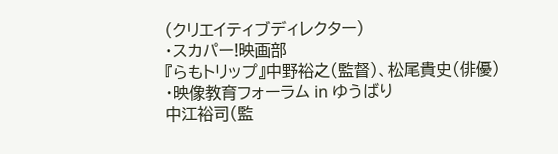(クリエイティブディレクター)
・スカパー!映画部
『らもトリップ』中野裕之(監督)、松尾貴史(俳優)
・映像教育フォーラム in ゆうばり
中江裕司(監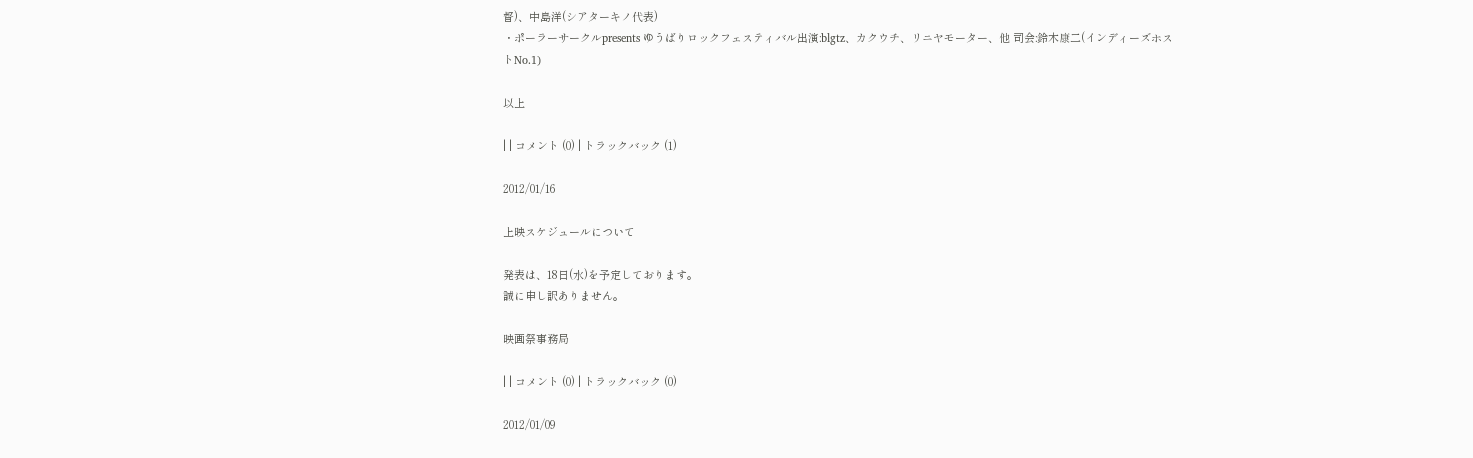督)、中島洋(シアターキノ代表)
・ポーラーサークルpresents ゆうばりロックフェスティバル出演:blgtz、カクウチ、リニヤモーター、他 司会:鈴木康二(インディーズホストNo.1)

以上

| | コメント (0) | トラックバック (1)

2012/01/16

上映スケジュールについて

発表は、18日(水)を予定しております。
誠に申し訳ありません。

映画祭事務局

| | コメント (0) | トラックバック (0)

2012/01/09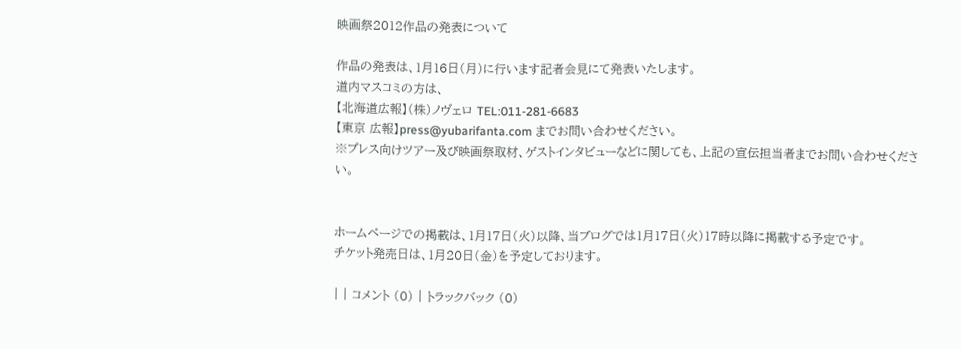映画祭2012作品の発表について

作品の発表は、1月16日(月)に行います記者会見にて発表いたします。
道内マスコミの方は、
【北海道広報】(株)ノヴェロ TEL:011-281-6683
【東京 広報】press@yubarifanta.com までお問い合わせください。
※プレス向けツアー及び映画祭取材、ゲストインタビューなどに関しても、上記の宣伝担当者までお問い合わせください。


ホームページでの掲載は、1月17日(火)以降、当ブログでは1月17日(火)17時以降に掲載する予定です。
チケット発売日は、1月20日(金)を予定しております。

| | コメント (0) | トラックバック (0)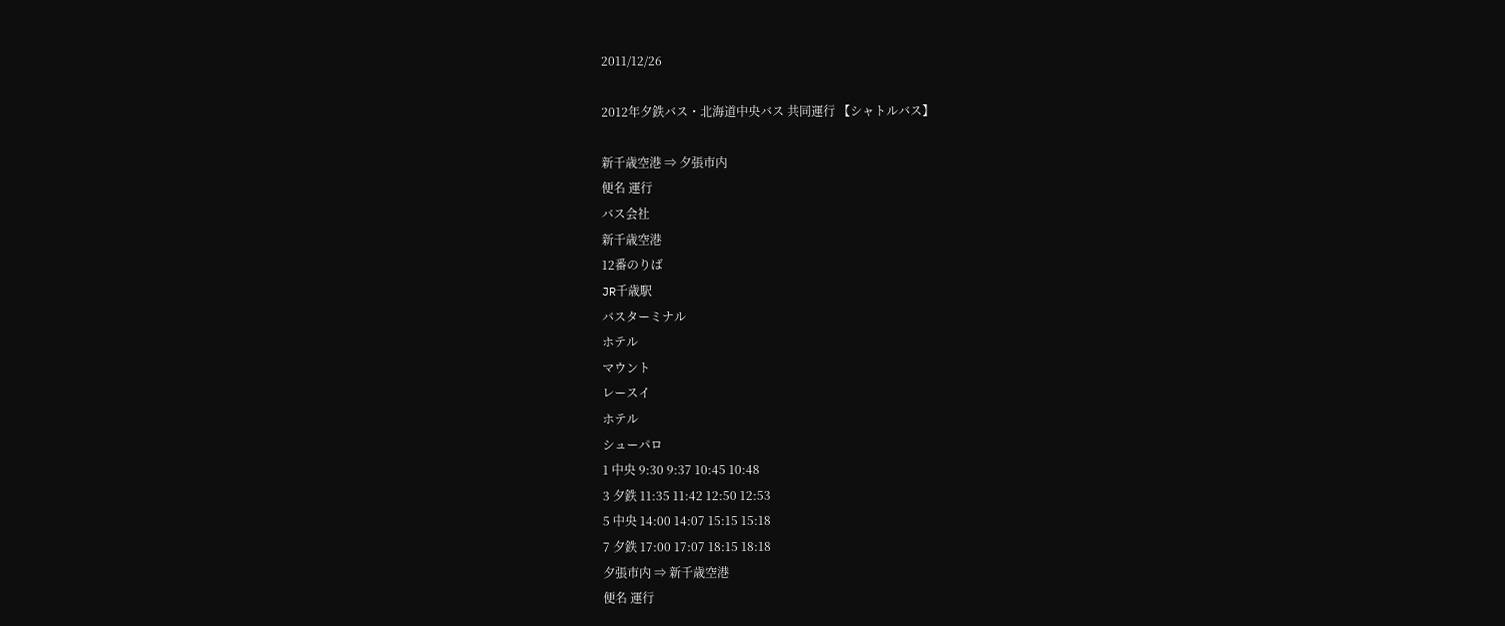2011/12/26

2012年夕鉄バス・北海道中央バス 共同運行 【シャトルバス】

新千歳空港 ⇒ 夕張市内
便名 運行
バス会社
新千歳空港
12番のりば
JR千歳駅
バスターミナル
ホテル
マウント
レースイ
ホテル
シューパロ
1 中央 9:30 9:37 10:45 10:48
3 夕鉄 11:35 11:42 12:50 12:53
5 中央 14:00 14:07 15:15 15:18
7 夕鉄 17:00 17:07 18:15 18:18
夕張市内 ⇒ 新千歳空港
便名 運行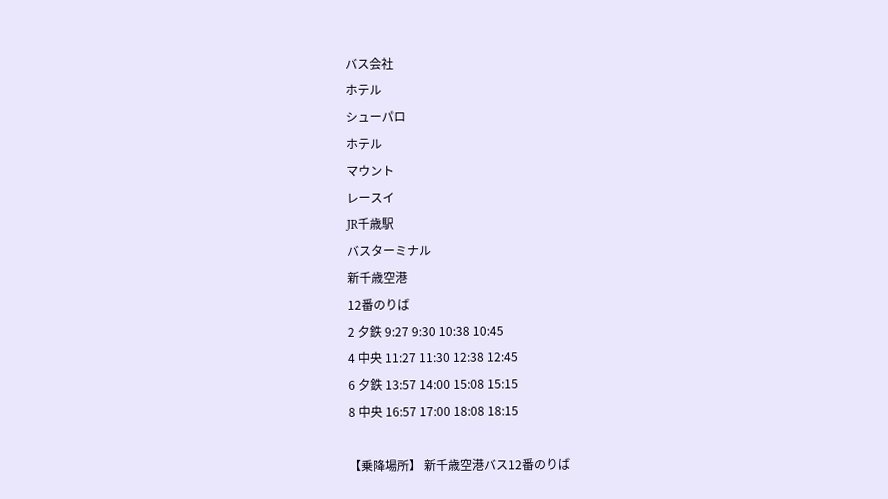バス会社
ホテル
シューパロ
ホテル
マウント
レースイ
JR千歳駅
バスターミナル
新千歳空港
12番のりば
2 夕鉄 9:27 9:30 10:38 10:45
4 中央 11:27 11:30 12:38 12:45
6 夕鉄 13:57 14:00 15:08 15:15
8 中央 16:57 17:00 18:08 18:15

【乗降場所】 新千歳空港バス12番のりば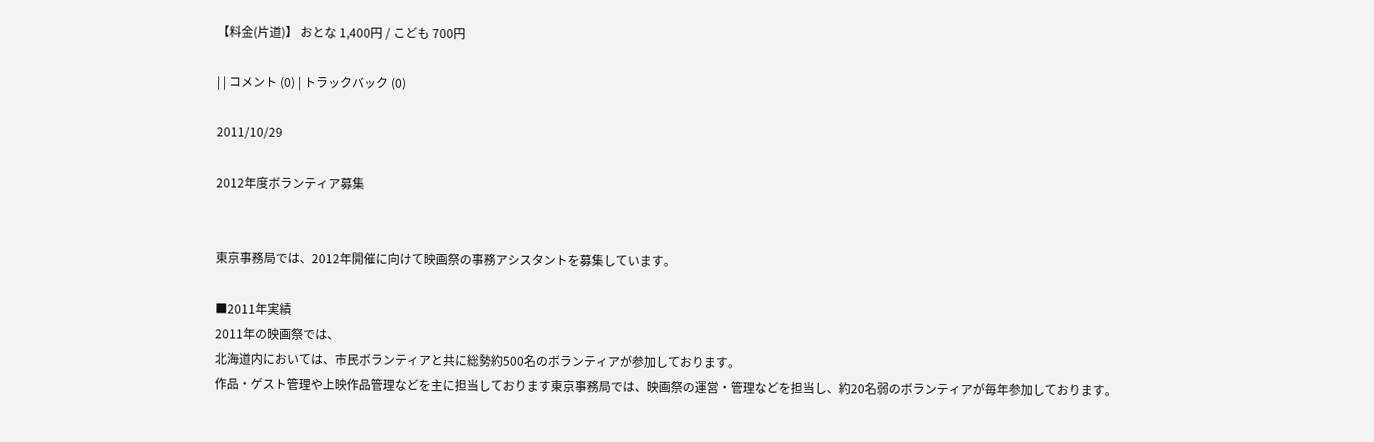【料金(片道)】 おとな 1,400円 / こども 700円

| | コメント (0) | トラックバック (0)

2011/10/29

2012年度ボランティア募集


東京事務局では、2012年開催に向けて映画祭の事務アシスタントを募集しています。

■2011年実績
2011年の映画祭では、
北海道内においては、市民ボランティアと共に総勢約500名のボランティアが参加しております。
作品・ゲスト管理や上映作品管理などを主に担当しております東京事務局では、映画祭の運営・管理などを担当し、約20名弱のボランティアが毎年参加しております。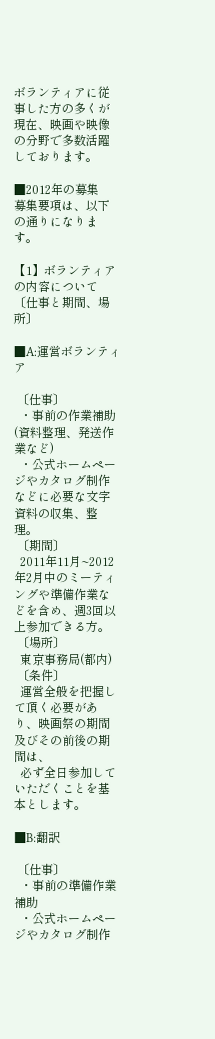ボランティアに従事した方の多くが現在、映画や映像の分野で多数活躍しております。

■2012年の募集
募集要項は、以下の通りになります。

【1】ボランティアの内容について〔仕事と期間、場所〕

■A:運営ボランティア

 〔仕事〕
  ・事前の作業補助(資料整理、発送作業など)
  ・公式ホームページやカタログ制作などに必要な文字資料の収集、整理。
 〔期間〕
  2011年11月~2012年2月中のミーティングや準備作業などを含め、週3回以上参加できる方。
 〔場所〕
  東京事務局(都内)
 〔条件〕
  運営全般を把握して頂く必要があり、映画祭の期間及びその前後の期間は、
  必ず全日参加していただくことを基本とします。

■B:翻訳

 〔仕事〕
  ・事前の準備作業補助
  ・公式ホームページやカタログ制作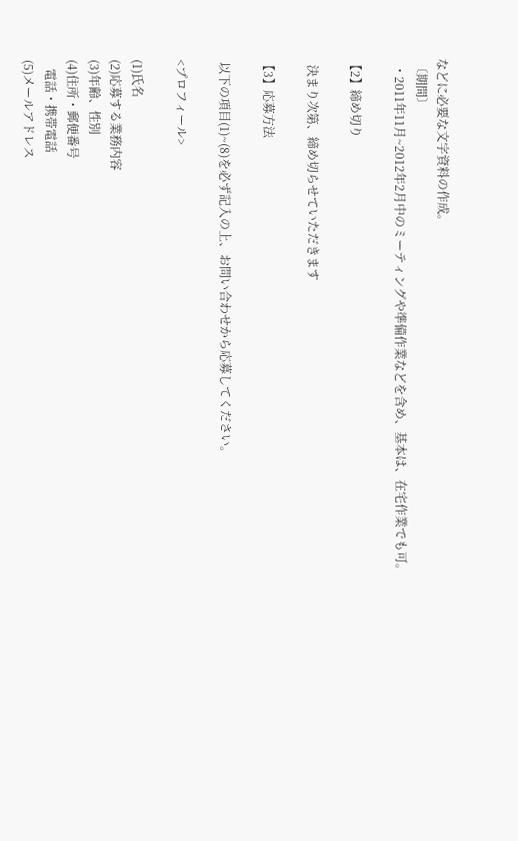などに必要な文字資料の作成。
 〔期間〕
  ・2011年11月~2012年2月中のミーティングや準備作業などを含め、基本は、在宅作業でも可。

【2】締め切り

  決まり次第、締め切らせていただきます

【3】応募方法

 以下の項目(1)~(8)を必ず記入の上、お問い合わせから応募してください。

<プロフィール>

(1)氏名
(2)応募する業務内容
(3)年齢、性別
(4)住所・郵便番号
   電話・携帯電話
(5)メールアドレス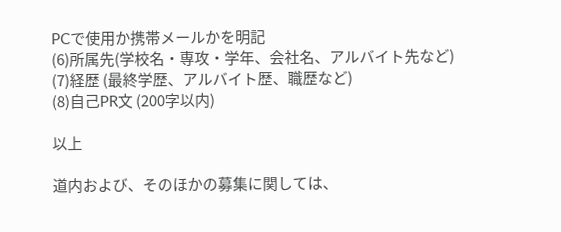PCで使用か携帯メールかを明記
(6)所属先(学校名・専攻・学年、会社名、アルバイト先など)
(7)経歴 (最終学歴、アルバイト歴、職歴など)
(8)自己PR文 (200字以内)

以上

道内および、そのほかの募集に関しては、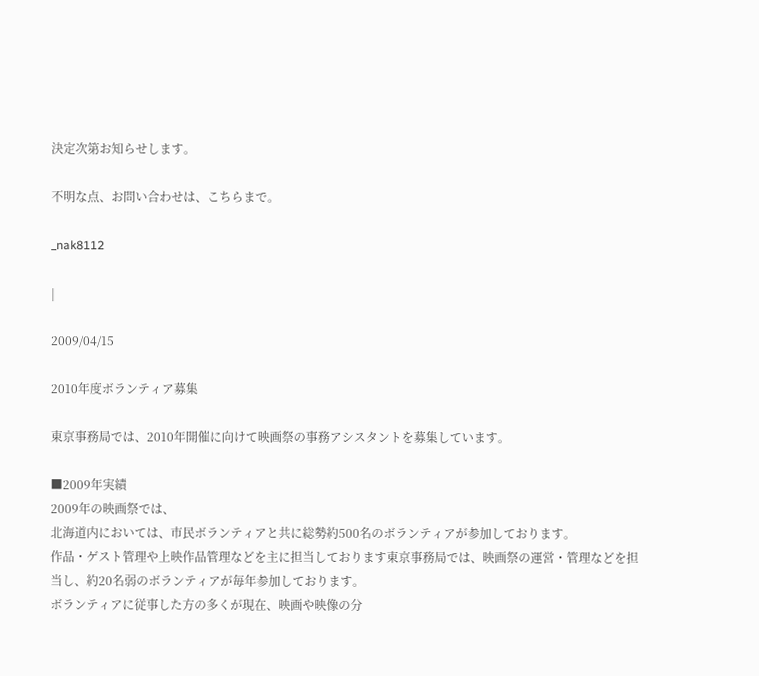決定次第お知らせします。

不明な点、お問い合わせは、こちらまで。

_nak8112

|

2009/04/15

2010年度ボランティア募集

東京事務局では、2010年開催に向けて映画祭の事務アシスタントを募集しています。

■2009年実績
2009年の映画祭では、
北海道内においては、市民ボランティアと共に総勢約500名のボランティアが参加しております。
作品・ゲスト管理や上映作品管理などを主に担当しております東京事務局では、映画祭の運営・管理などを担当し、約20名弱のボランティアが毎年参加しております。
ボランティアに従事した方の多くが現在、映画や映像の分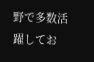野で多数活躍してお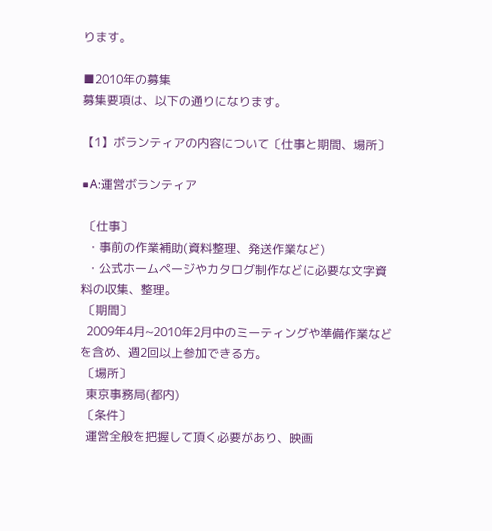ります。

■2010年の募集
募集要項は、以下の通りになります。

【1】ボランティアの内容について〔仕事と期間、場所〕

■A:運営ボランティア

 〔仕事〕
  ・事前の作業補助(資料整理、発送作業など)
  ・公式ホームページやカタログ制作などに必要な文字資料の収集、整理。
 〔期間〕
  2009年4月~2010年2月中のミーティングや準備作業などを含め、週2回以上参加できる方。
 〔場所〕
  東京事務局(都内)
 〔条件〕
  運営全般を把握して頂く必要があり、映画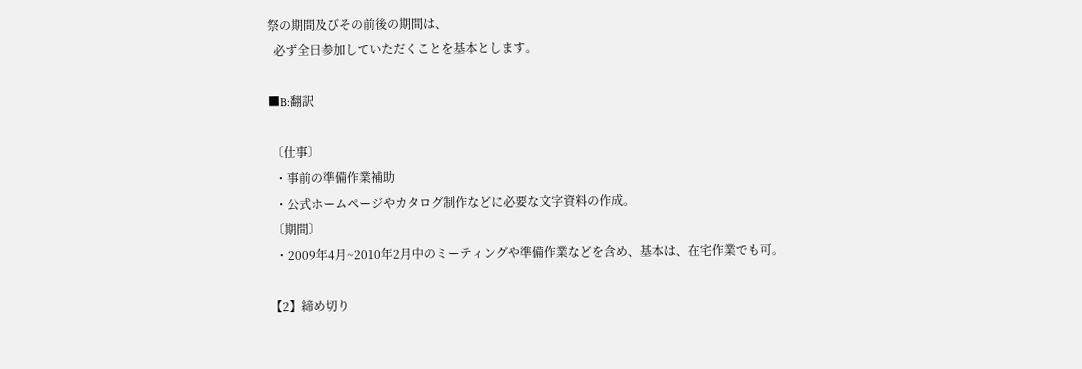祭の期間及びその前後の期間は、
  必ず全日参加していただくことを基本とします。

■B:翻訳

 〔仕事〕
  ・事前の準備作業補助
  ・公式ホームページやカタログ制作などに必要な文字資料の作成。
 〔期間〕
  ・2009年4月~2010年2月中のミーティングや準備作業などを含め、基本は、在宅作業でも可。

【2】締め切り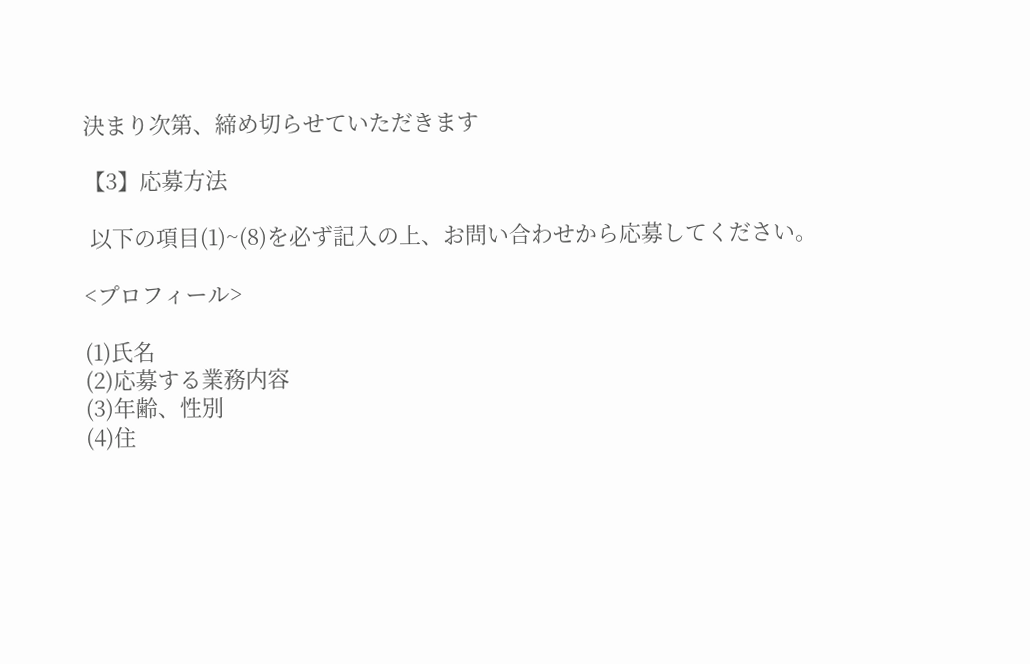決まり次第、締め切らせていただきます

【3】応募方法

 以下の項目(1)~(8)を必ず記入の上、お問い合わせから応募してください。

<プロフィール>

(1)氏名
(2)応募する業務内容
(3)年齢、性別
(4)住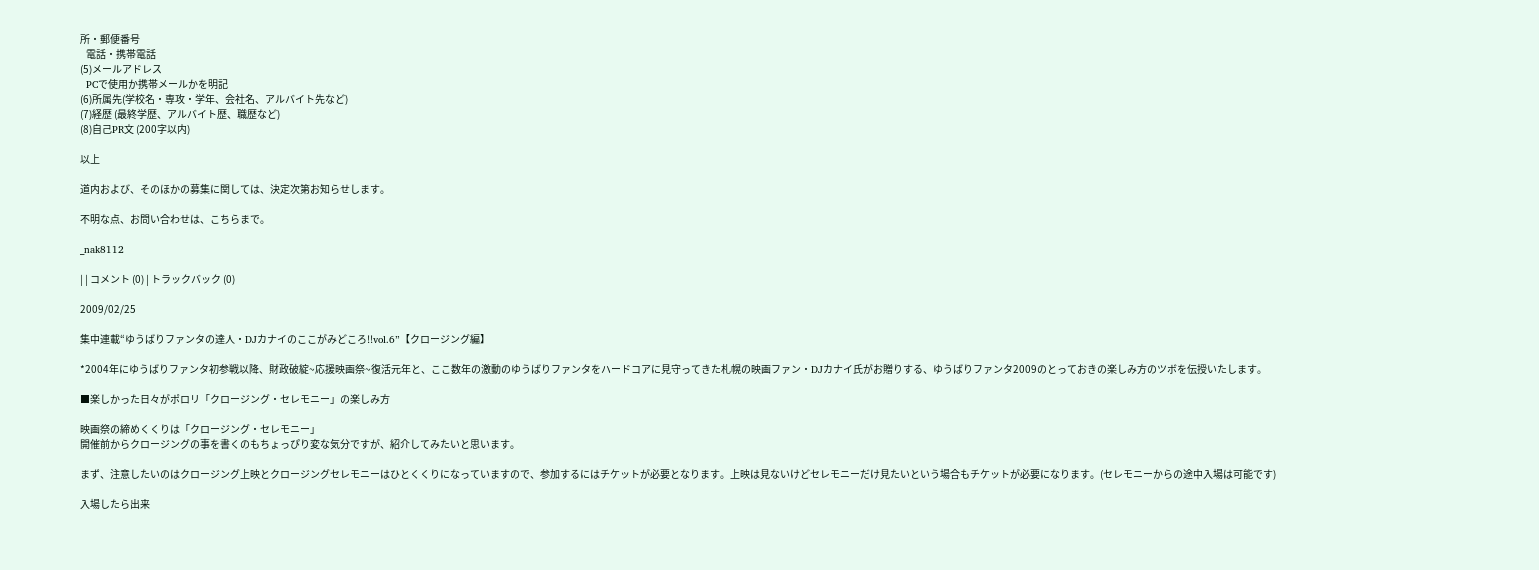所・郵便番号
   電話・携帯電話
(5)メールアドレス
  PCで使用か携帯メールかを明記
(6)所属先(学校名・専攻・学年、会社名、アルバイト先など)
(7)経歴 (最終学歴、アルバイト歴、職歴など)
(8)自己PR文 (200字以内)

以上

道内および、そのほかの募集に関しては、決定次第お知らせします。

不明な点、お問い合わせは、こちらまで。

_nak8112

| | コメント (0) | トラックバック (0)

2009/02/25

集中連載“ゆうばりファンタの達人・DJカナイのここがみどころ!!vol.6”【クロージング編】

*2004年にゆうばりファンタ初参戦以降、財政破綻~応援映画祭~復活元年と、ここ数年の激動のゆうばりファンタをハードコアに見守ってきた札幌の映画ファン・DJカナイ氏がお贈りする、ゆうばりファンタ2009のとっておきの楽しみ方のツボを伝授いたします。

■楽しかった日々がポロリ「クロージング・セレモニー」の楽しみ方

映画祭の締めくくりは「クロージング・セレモニー」
開催前からクロージングの事を書くのもちょっぴり変な気分ですが、紹介してみたいと思います。

まず、注意したいのはクロージング上映とクロージングセレモニーはひとくくりになっていますので、参加するにはチケットが必要となります。上映は見ないけどセレモニーだけ見たいという場合もチケットが必要になります。(セレモニーからの途中入場は可能です)

入場したら出来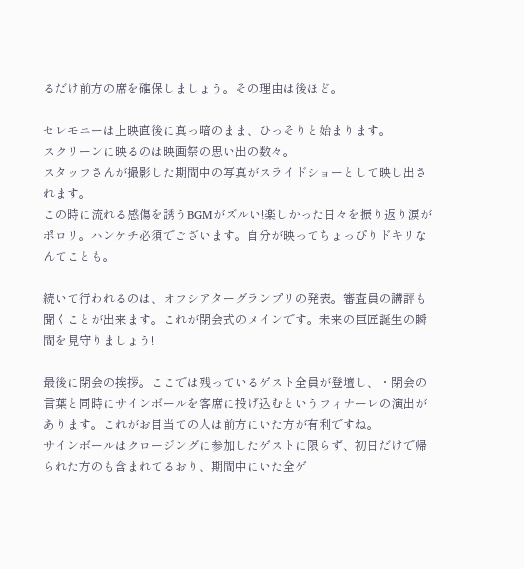るだけ前方の席を確保しましょう。その理由は後ほど。

セレモニーは上映直後に真っ暗のまま、ひっそりと始まります。
スクリーンに映るのは映画祭の思い出の数々。
スタッフさんが撮影した期間中の写真がスライドショーとして映し出されます。
この時に流れる感傷を誘うBGMがズルい!楽しかった日々を振り返り涙がポロリ。ハンケチ必須でございます。自分が映ってちょっぴりドキリなんてことも。

続いて行われるのは、オフシアターグランプリの発表。審査員の講評も聞くことが出来ます。これが閉会式のメインです。未来の巨匠誕生の瞬間を見守りましょう!

最後に閉会の挨拶。ここでは残っているゲスト全員が登壇し、・閉会の言葉と同時にサインボールを客席に投げ込むというフィナーレの演出があります。これがお目当ての人は前方にいた方が有利ですね。
サインボールはクロージングに参加したゲストに限らず、初日だけで帰られた方のも含まれてるおり、期間中にいた全ゲ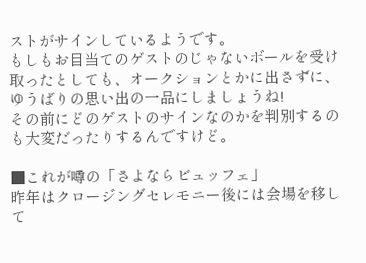ストがサインしているようです。
もしもお目当てのゲストのじゃないボールを受け取ったとしても、オークションとかに出さずに、ゆうばりの思い出の一品にしましょうね!
その前にどのゲストのサインなのかを判別するのも大変だったりするんですけど。

■これが噂の「さよならビュッフェ」
昨年はクロージングセレモニー後には会場を移して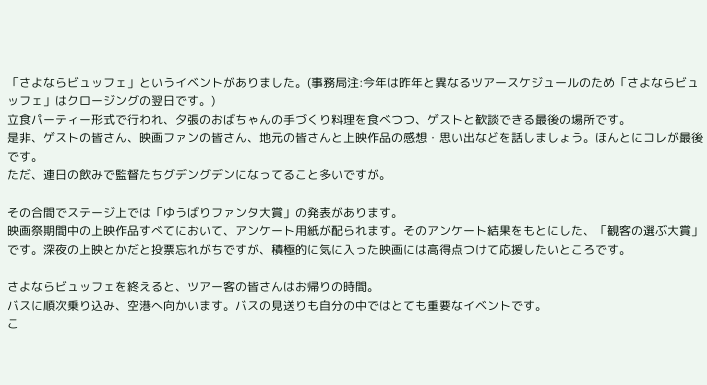「さよならビュッフェ」というイベントがありました。(事務局注:今年は昨年と異なるツアースケジュールのため「さよならビュッフェ」はクロージングの翌日です。)
立食パーティー形式で行われ、夕張のおばちゃんの手づくり料理を食べつつ、ゲストと歓談できる最後の場所です。
是非、ゲストの皆さん、映画ファンの皆さん、地元の皆さんと上映作品の感想・思い出などを話しましょう。ほんとにコレが最後です。
ただ、連日の飲みで監督たちグデングデンになってること多いですが。

その合間でステージ上では「ゆうばりファンタ大賞」の発表があります。
映画祭期間中の上映作品すべてにおいて、アンケート用紙が配られます。そのアンケート結果をもとにした、「観客の選ぶ大賞」です。深夜の上映とかだと投票忘れがちですが、積極的に気に入った映画には高得点つけて応援したいところです。

さよならビュッフェを終えると、ツアー客の皆さんはお帰りの時間。
バスに順次乗り込み、空港へ向かいます。バスの見送りも自分の中ではとても重要なイベントです。
こ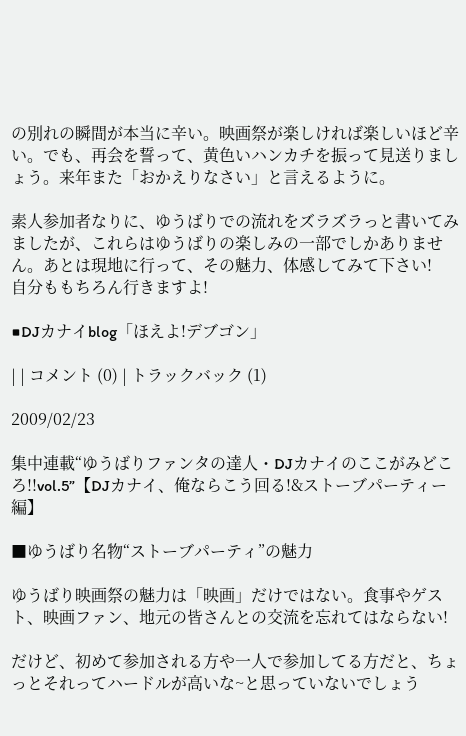の別れの瞬間が本当に辛い。映画祭が楽しければ楽しいほど辛い。でも、再会を誓って、黄色いハンカチを振って見送りましょう。来年また「おかえりなさい」と言えるように。

素人参加者なりに、ゆうばりでの流れをズラズラっと書いてみましたが、これらはゆうばりの楽しみの一部でしかありません。あとは現地に行って、その魅力、体感してみて下さい!
自分ももちろん行きますよ!

■DJカナイblog「ほえよ!デブゴン」

| | コメント (0) | トラックバック (1)

2009/02/23

集中連載“ゆうばりファンタの達人・DJカナイのここがみどころ!!vol.5”【DJカナイ、俺ならこう回る!&ストーブパーティー編】

■ゆうばり名物“ストーブパーティ”の魅力

ゆうばり映画祭の魅力は「映画」だけではない。食事やゲスト、映画ファン、地元の皆さんとの交流を忘れてはならない!

だけど、初めて参加される方や一人で参加してる方だと、ちょっとそれってハードルが高いな~と思っていないでしょう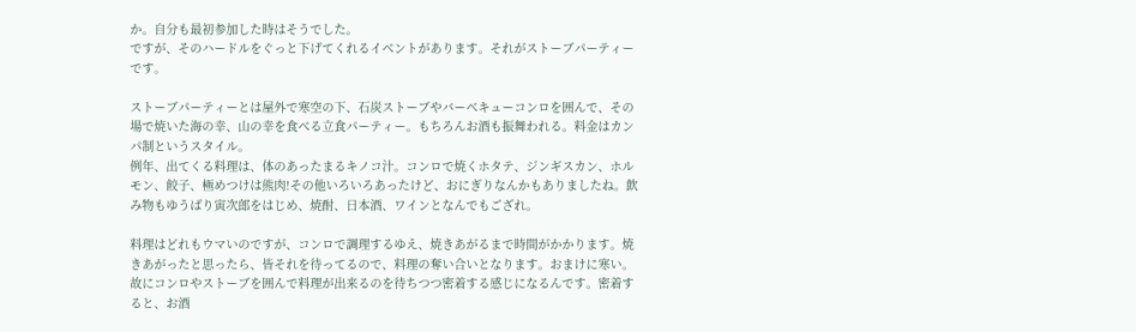か。自分も最初参加した時はそうでした。
ですが、そのハードルをぐっと下げてくれるイベントがあります。それがストーブパーティーです。

ストーブパーティーとは屋外で寒空の下、石炭ストーブやバーベキューコンロを囲んで、その場で焼いた海の幸、山の幸を食べる立食パーティー。もちろんお酒も振舞われる。料金はカンパ制というスタイル。
例年、出てくる料理は、体のあったまるキノコ汁。コンロで焼くホタテ、ジンギスカン、ホルモン、餃子、極めつけは熊肉!その他いろいろあったけど、おにぎりなんかもありましたね。飲み物もゆうばり寅次郎をはじめ、焼酎、日本酒、ワインとなんでもござれ。

料理はどれもウマいのですが、コンロで調理するゆえ、焼きあがるまで時間がかかります。焼きあがったと思ったら、皆それを待ってるので、料理の奪い合いとなります。おまけに寒い。故にコンロやストーブを囲んで料理が出来るのを待ちつつ密着する感じになるんです。密着すると、お酒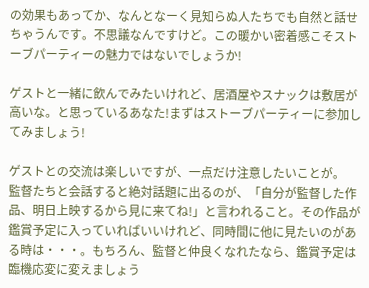の効果もあってか、なんとなーく見知らぬ人たちでも自然と話せちゃうんです。不思議なんですけど。この暖かい密着感こそストーブパーティーの魅力ではないでしょうか!

ゲストと一緒に飲んでみたいけれど、居酒屋やスナックは敷居が高いな。と思っているあなた!まずはストーブパーティーに参加してみましょう!

ゲストとの交流は楽しいですが、一点だけ注意したいことが。
監督たちと会話すると絶対話題に出るのが、「自分が監督した作品、明日上映するから見に来てね!」と言われること。その作品が鑑賞予定に入っていればいいけれど、同時間に他に見たいのがある時は・・・。もちろん、監督と仲良くなれたなら、鑑賞予定は臨機応変に変えましょう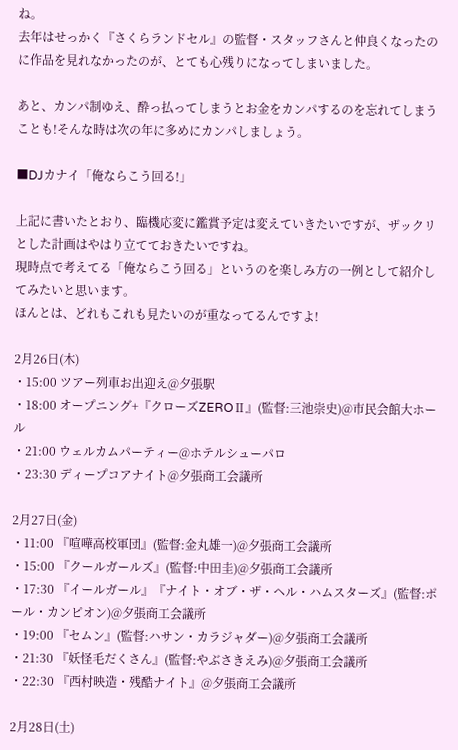ね。
去年はせっかく『さくらランドセル』の監督・スタッフさんと仲良くなったのに作品を見れなかったのが、とても心残りになってしまいました。

あと、カンパ制ゆえ、酔っ払ってしまうとお金をカンパするのを忘れてしまうことも!そんな時は次の年に多めにカンパしましょう。

■DJカナイ「俺ならこう回る!」

上記に書いたとおり、臨機応変に鑑賞予定は変えていきたいですが、ザックリとした計画はやはり立てておきたいですね。
現時点で考えてる「俺ならこう回る」というのを楽しみ方の一例として紹介してみたいと思います。
ほんとは、どれもこれも見たいのが重なってるんですよ!

2月26日(木)
・15:00 ツアー列車お出迎え@夕張駅
・18:00 オープニング+『クローズZEROⅡ』(監督:三池崇史)@市民会館大ホール
・21:00 ウェルカムパーティー@ホテルシューパロ
・23:30 ディープコアナイト@夕張商工会議所

2月27日(金)
・11:00 『喧嘩高校軍団』(監督:金丸雄一)@夕張商工会議所
・15:00 『クールガールズ』(監督:中田圭)@夕張商工会議所
・17:30 『イールガール』『ナイト・オブ・ザ・ヘル・ハムスターズ』(監督:ポール・カンピオン)@夕張商工会議所
・19:00 『セムン』(監督:ハサン・カラジャダー)@夕張商工会議所
・21:30 『妖怪毛だくさん』(監督:やぶさきえみ)@夕張商工会議所
・22:30 『西村映造・残酷ナイト』@夕張商工会議所

2月28日(土)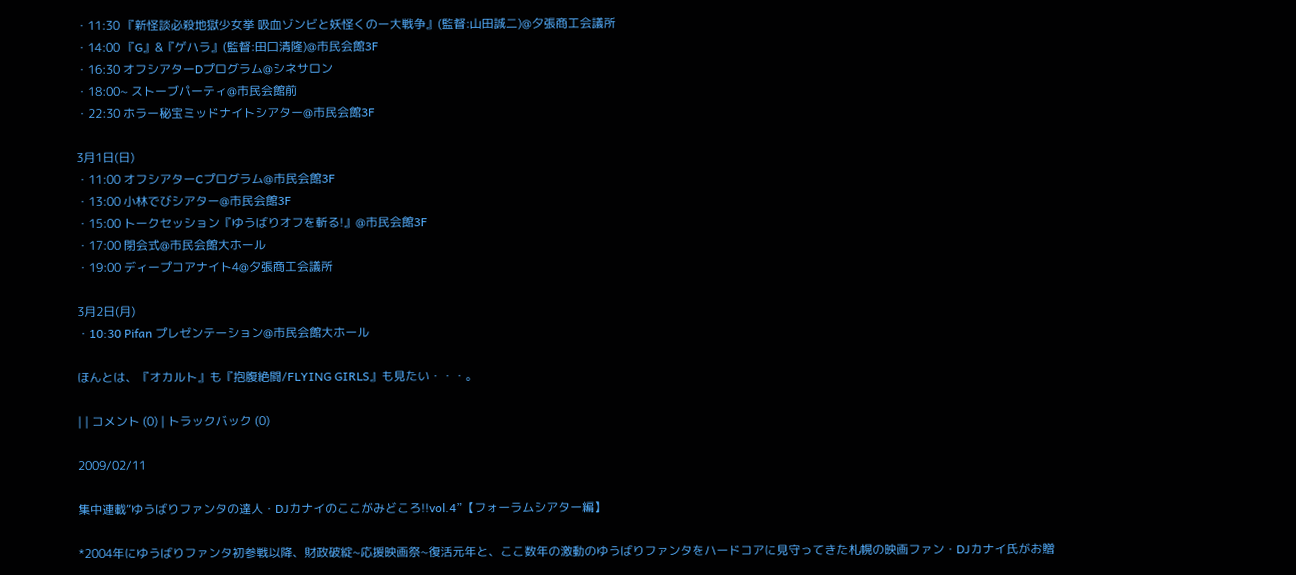・11:30 『新怪談必殺地獄少女挙 吸血ゾンビと妖怪くのー大戦争』(監督:山田誠二)@夕張商工会議所
・14:00 『G』&『ゲハラ』(監督:田口清隆)@市民会館3F
・16:30 オフシアターDプログラム@シネサロン
・18:00~ ストーブパーティ@市民会館前
・22:30 ホラー秘宝ミッドナイトシアター@市民会館3F

3月1日(日)
・11:00 オフシアターCプログラム@市民会館3F
・13:00 小林でびシアター@市民会館3F
・15:00 トークセッション『ゆうばりオフを斬る!』@市民会館3F
・17:00 閉会式@市民会館大ホール
・19:00 ディープコアナイト4@夕張商工会議所

3月2日(月)
・10:30 Pifan プレゼンテーション@市民会館大ホール

ほんとは、『オカルト』も『抱腹絶闘/FLYING GIRLS』も見たい・・・。

| | コメント (0) | トラックバック (0)

2009/02/11

集中連載“ゆうばりファンタの達人・DJカナイのここがみどころ!!vol.4”【フォーラムシアター編】

*2004年にゆうばりファンタ初参戦以降、財政破綻~応援映画祭~復活元年と、ここ数年の激動のゆうばりファンタをハードコアに見守ってきた札幌の映画ファン・DJカナイ氏がお贈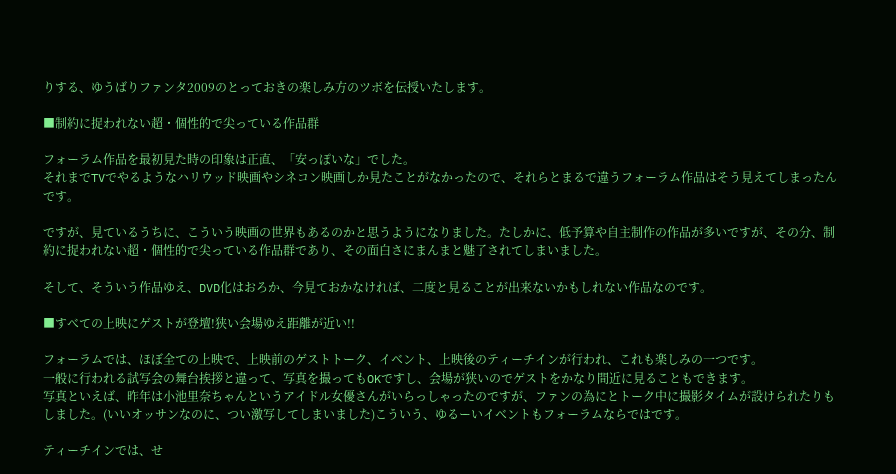りする、ゆうばりファンタ2009のとっておきの楽しみ方のツボを伝授いたします。

■制約に捉われない超・個性的で尖っている作品群

フォーラム作品を最初見た時の印象は正直、「安っぽいな」でした。
それまでTVでやるようなハリウッド映画やシネコン映画しか見たことがなかったので、それらとまるで違うフォーラム作品はそう見えてしまったんです。

ですが、見ているうちに、こういう映画の世界もあるのかと思うようになりました。たしかに、低予算や自主制作の作品が多いですが、その分、制約に捉われない超・個性的で尖っている作品群であり、その面白さにまんまと魅了されてしまいました。

そして、そういう作品ゆえ、DVD化はおろか、今見ておかなければ、二度と見ることが出来ないかもしれない作品なのです。

■すべての上映にゲストが登壇!狭い会場ゆえ距離が近い!!

フォーラムでは、ほぼ全ての上映で、上映前のゲストトーク、イベント、上映後のティーチインが行われ、これも楽しみの一つです。
一般に行われる試写会の舞台挨拶と違って、写真を撮ってもOKですし、会場が狭いのでゲストをかなり間近に見ることもできます。
写真といえば、昨年は小池里奈ちゃんというアイドル女優さんがいらっしゃったのですが、ファンの為にとトーク中に撮影タイムが設けられたりもしました。(いいオッサンなのに、つい激写してしまいました)こういう、ゆるーいイベントもフォーラムならではです。

ティーチインでは、せ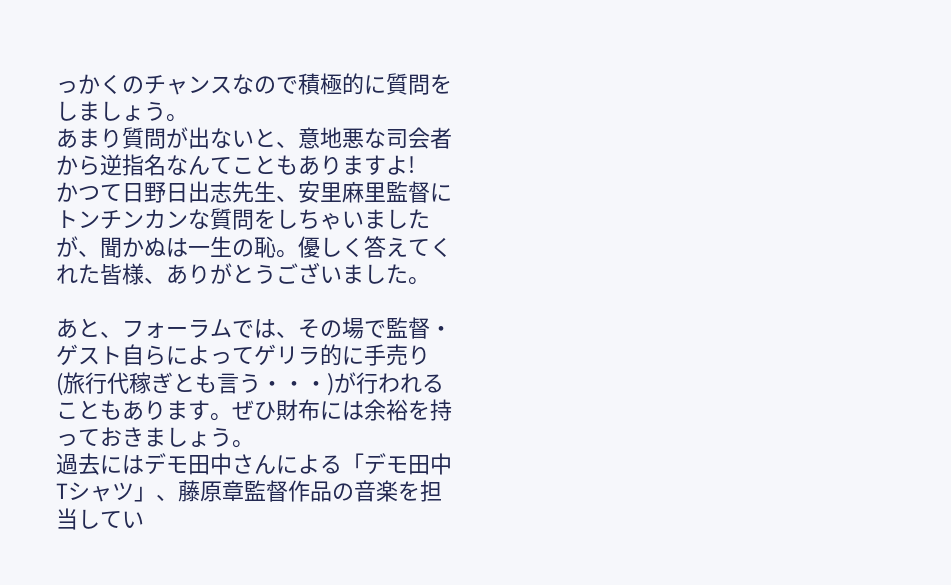っかくのチャンスなので積極的に質問をしましょう。
あまり質問が出ないと、意地悪な司会者から逆指名なんてこともありますよ!
かつて日野日出志先生、安里麻里監督にトンチンカンな質問をしちゃいましたが、聞かぬは一生の恥。優しく答えてくれた皆様、ありがとうございました。

あと、フォーラムでは、その場で監督・ゲスト自らによってゲリラ的に手売り(旅行代稼ぎとも言う・・・)が行われることもあります。ぜひ財布には余裕を持っておきましょう。
過去にはデモ田中さんによる「デモ田中Tシャツ」、藤原章監督作品の音楽を担当してい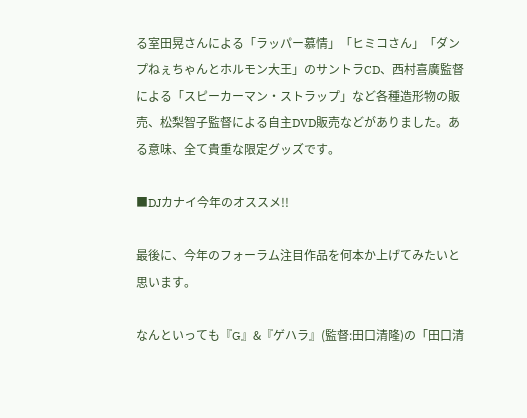る室田晃さんによる「ラッパー慕情」「ヒミコさん」「ダンプねぇちゃんとホルモン大王」のサントラCD、西村喜廣監督による「スピーカーマン・ストラップ」など各種造形物の販売、松梨智子監督による自主DVD販売などがありました。ある意味、全て貴重な限定グッズです。

■DJカナイ今年のオススメ!!

最後に、今年のフォーラム注目作品を何本か上げてみたいと思います。

なんといっても『G』&『ゲハラ』(監督:田口清隆)の「田口清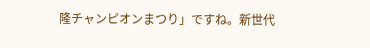隆チャンピオンまつり」ですね。新世代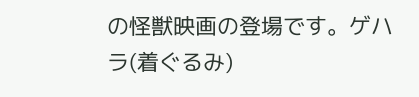の怪獣映画の登場です。ゲハラ(着ぐるみ)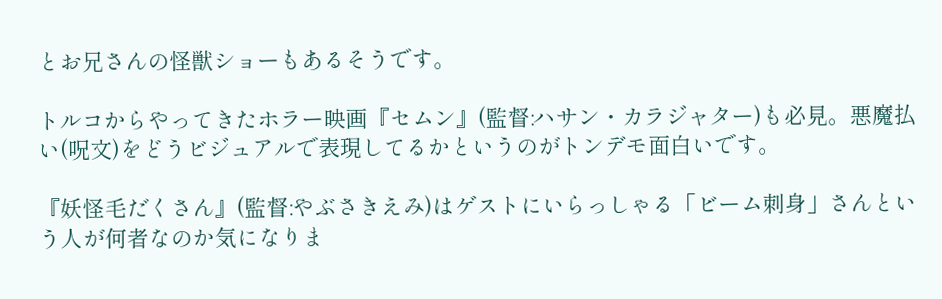とお兄さんの怪獣ショーもあるそうです。

トルコからやってきたホラー映画『セムン』(監督:ハサン・カラジャター)も必見。悪魔払い(呪文)をどうビジュアルで表現してるかというのがトンデモ面白いです。

『妖怪毛だくさん』(監督:やぶさきえみ)はゲストにいらっしゃる「ビーム刺身」さんという人が何者なのか気になりま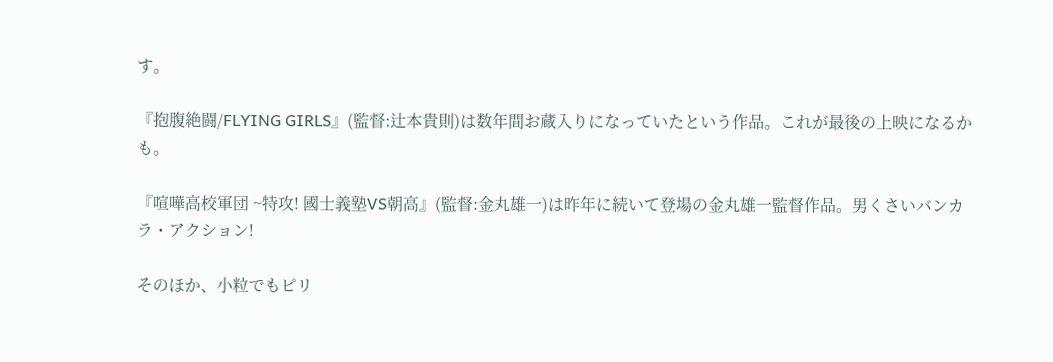す。

『抱腹絶闘/FLYING GIRLS』(監督:辻本貴則)は数年間お蔵入りになっていたという作品。これが最後の上映になるかも。

『喧嘩高校軍団 ~特攻! 國士義塾VS朝高』(監督:金丸雄一)は昨年に続いて登場の金丸雄一監督作品。男くさいバンカラ・アクション!

そのほか、小粒でもピリ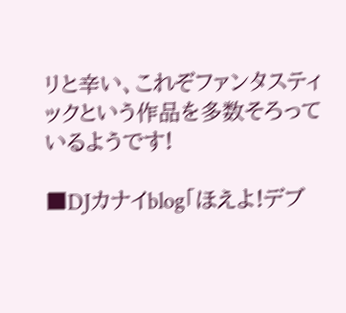リと辛い、これぞファンタスティックという作品を多数そろっているようです!

■DJカナイblog「ほえよ!デブ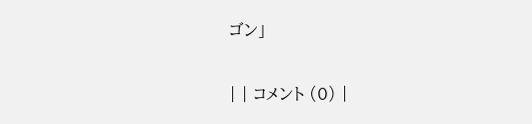ゴン」

| | コメント (0) |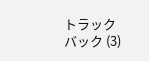トラックバック (3)